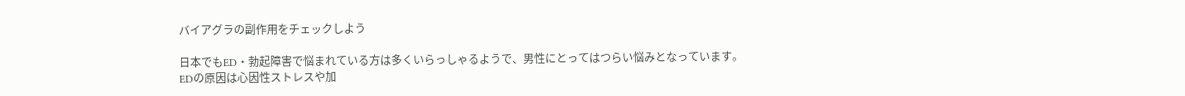バイアグラの副作用をチェックしよう

日本でもED・勃起障害で悩まれている方は多くいらっしゃるようで、男性にとってはつらい悩みとなっています。
EDの原因は心因性ストレスや加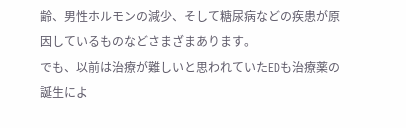齢、男性ホルモンの減少、そして糖尿病などの疾患が原因しているものなどさまざまあります。
でも、以前は治療が難しいと思われていたEDも治療薬の誕生によ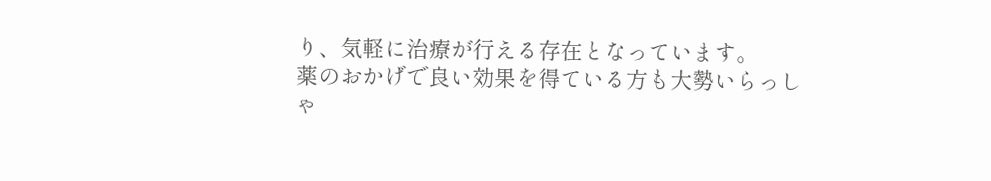り、気軽に治療が行える存在となっています。
薬のおかげで良い効果を得ている方も大勢いらっしゃ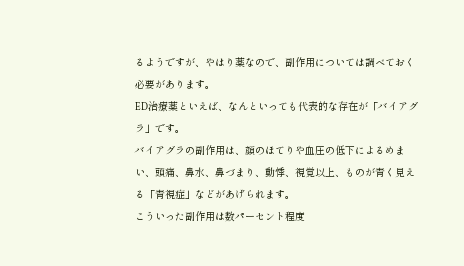るようですが、やはり薬なので、副作用については調べておく必要があります。
ED治療薬といえば、なんといっても代表的な存在が「バイアグラ」です。
バイアグラの副作用は、顔のほてりや血圧の低下によるめまい、頭痛、鼻水、鼻づまり、動悸、視覚以上、ものが青く見える「青視症」などがあげられます。
こういった副作用は数パーセント程度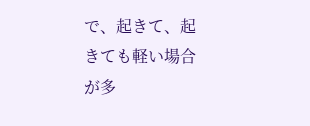で、起きて、起きても軽い場合が多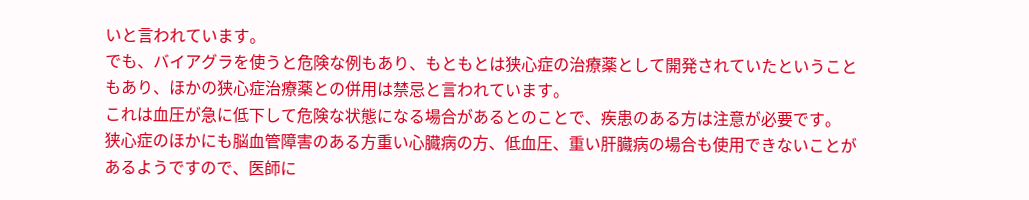いと言われています。
でも、バイアグラを使うと危険な例もあり、もともとは狭心症の治療薬として開発されていたということもあり、ほかの狭心症治療薬との併用は禁忌と言われています。
これは血圧が急に低下して危険な状態になる場合があるとのことで、疾患のある方は注意が必要です。
狭心症のほかにも脳血管障害のある方重い心臓病の方、低血圧、重い肝臓病の場合も使用できないことがあるようですので、医師に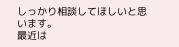しっかり相談してほしいと思います。
最近は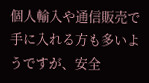個人輸入や通信販売で手に入れる方も多いようですが、安全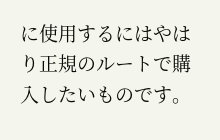に使用するにはやはり正規のルートで購入したいものです。